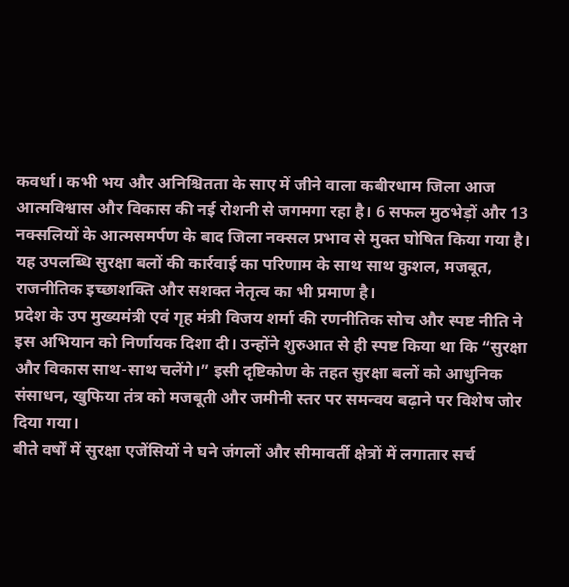कवर्धा। कभी भय और अनिश्चितता के साए में जीने वाला कबीरधाम जिला आज आत्मविश्वास और विकास की नई रोशनी से जगमगा रहा है। 6 सफल मुठभेड़ों और 13 नक्सलियों के आत्मसमर्पण के बाद जिला नक्सल प्रभाव से मुक्त घोषित किया गया है। यह उपलब्धि सुरक्षा बलों की कार्रवाई का परिणाम के साथ साथ कुशल, मजबूत, राजनीतिक इच्छाशक्ति और सशक्त नेतृत्व का भी प्रमाण है।
प्रदेश के उप मुख्यमंत्री एवं गृह मंत्री विजय शर्मा की रणनीतिक सोच और स्पष्ट नीति ने इस अभियान को निर्णायक दिशा दी। उन्होंने शुरुआत से ही स्पष्ट किया था कि “सुरक्षा और विकास साथ-साथ चलेंगे।” इसी दृष्टिकोण के तहत सुरक्षा बलों को आधुनिक संसाधन, खुफिया तंत्र को मजबूती और जमीनी स्तर पर समन्वय बढ़ाने पर विशेष जोर दिया गया।
बीते वर्षों में सुरक्षा एजेंसियों ने घने जंगलों और सीमावर्ती क्षेत्रों में लगातार सर्च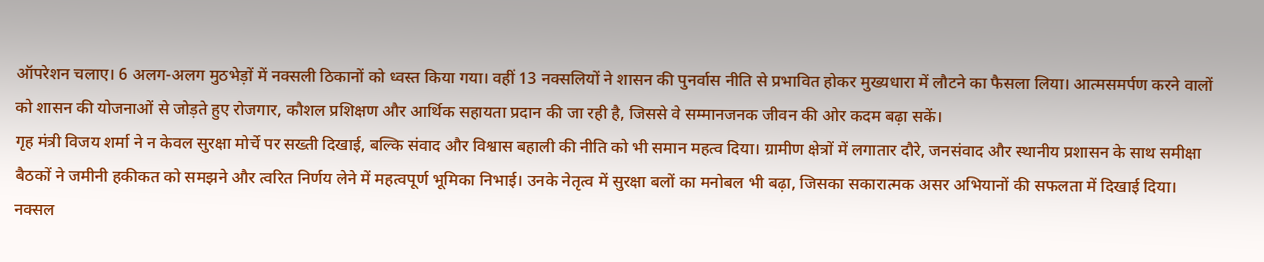ऑपरेशन चलाए। 6 अलग-अलग मुठभेड़ों में नक्सली ठिकानों को ध्वस्त किया गया। वहीं 13 नक्सलियों ने शासन की पुनर्वास नीति से प्रभावित होकर मुख्यधारा में लौटने का फैसला लिया। आत्मसमर्पण करने वालों को शासन की योजनाओं से जोड़ते हुए रोजगार, कौशल प्रशिक्षण और आर्थिक सहायता प्रदान की जा रही है, जिससे वे सम्मानजनक जीवन की ओर कदम बढ़ा सकें।
गृह मंत्री विजय शर्मा ने न केवल सुरक्षा मोर्चे पर सख्ती दिखाई, बल्कि संवाद और विश्वास बहाली की नीति को भी समान महत्व दिया। ग्रामीण क्षेत्रों में लगातार दौरे, जनसंवाद और स्थानीय प्रशासन के साथ समीक्षा बैठकों ने जमीनी हकीकत को समझने और त्वरित निर्णय लेने में महत्वपूर्ण भूमिका निभाई। उनके नेतृत्व में सुरक्षा बलों का मनोबल भी बढ़ा, जिसका सकारात्मक असर अभियानों की सफलता में दिखाई दिया।
नक्सल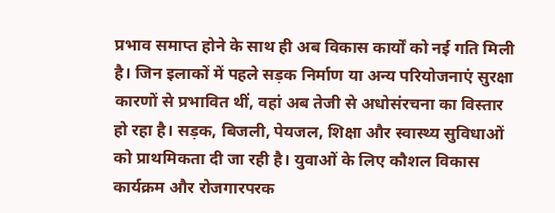प्रभाव समाप्त होने के साथ ही अब विकास कार्यों को नई गति मिली है। जिन इलाकों में पहले सड़क निर्माण या अन्य परियोजनाएं सुरक्षा कारणों से प्रभावित थीं, वहां अब तेजी से अधोसंरचना का विस्तार हो रहा है। सड़क, बिजली, पेयजल, शिक्षा और स्वास्थ्य सुविधाओं को प्राथमिकता दी जा रही है। युवाओं के लिए कौशल विकास कार्यक्रम और रोजगारपरक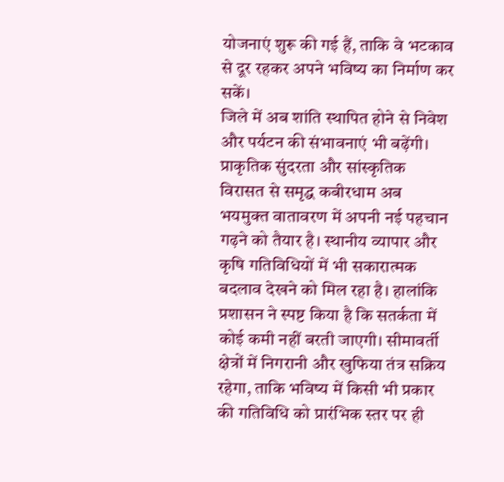योजनाएं शुरू की गई हैं, ताकि वे भटकाव से दूर रहकर अपने भविष्य का निर्माण कर सकें।
जिले में अब शांति स्थापित होने से निवेश और पर्यटन की संभावनाएं भी बढ़ेंगी। प्राकृतिक सुंदरता और सांस्कृतिक विरासत से समृद्ध कबीरधाम अब भयमुक्त वातावरण में अपनी नई पहचान गढ़ने को तैयार है। स्थानीय व्यापार और कृषि गतिविधियों में भी सकारात्मक बदलाव देखने को मिल रहा है। हालांकि प्रशासन ने स्पष्ट किया है कि सतर्कता में कोई कमी नहीं बरती जाएगी। सीमावर्ती क्षेत्रों में निगरानी और खुफिया तंत्र सक्रिय रहेगा, ताकि भविष्य में किसी भी प्रकार की गतिविधि को प्रारंभिक स्तर पर ही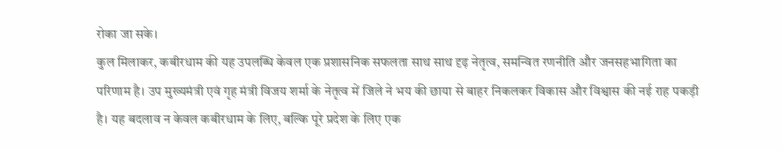रोका जा सके।
कुल मिलाकर, कबीरधाम की यह उपलब्धि केवल एक प्रशासनिक सफलता साथ साथ दृढ़ नेतृत्व, समन्वित रणनीति और जनसहभागिता का परिणाम है। उप मुख्यमंत्री एवं गृह मंत्री विजय शर्मा के नेतृत्व में जिले ने भय की छाया से बाहर निकलकर विकास और विश्वास की नई राह पकड़ी है। यह बदलाव न केवल कबीरधाम के लिए, बल्कि पूरे प्रदेश के लिए एक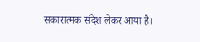सकारात्मक संदेश लेकर आया है।